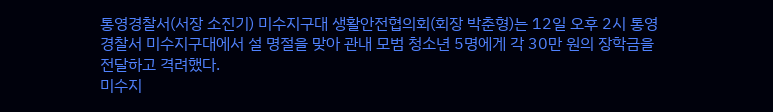통영경찰서(서장 소진기) 미수지구대 생활안전협의회(회장 박춘형)는 12일 오후 2시 통영경찰서 미수지구대에서 설 명절을 맞아 관내 모범 청소년 5명에게 각 30만 원의 장학금을 전달하고 격려했다.
미수지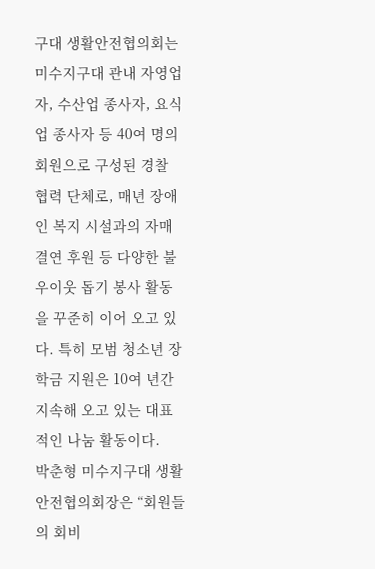구대 생활안전협의회는 미수지구대 관내 자영업자, 수산업 종사자, 요식업 종사자 등 40여 명의 회원으로 구성된 경찰 협력 단체로, 매년 장애인 복지 시설과의 자매결연 후원 등 다양한 불우이웃 돕기 봉사 활동을 꾸준히 이어 오고 있다. 특히 모범 청소년 장학금 지원은 10여 년간 지속해 오고 있는 대표적인 나눔 활동이다.
박춘형 미수지구대 생활안전협의회장은 “회원들의 회비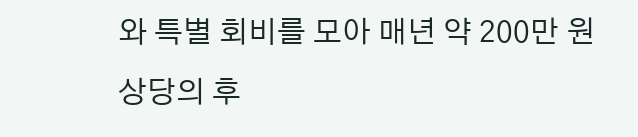와 특별 회비를 모아 매년 약 200만 원 상당의 후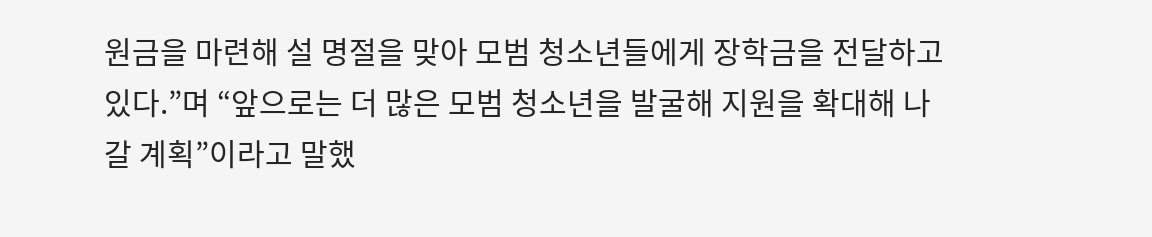원금을 마련해 설 명절을 맞아 모범 청소년들에게 장학금을 전달하고 있다.”며 “앞으로는 더 많은 모범 청소년을 발굴해 지원을 확대해 나갈 계획”이라고 말했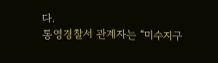다.
통영경찰서 관계자는 “미수지구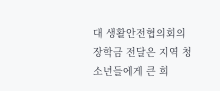대 생활안전협의회의 장학금 전달은 지역 청소년들에게 큰 희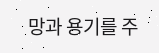망과 용기를 주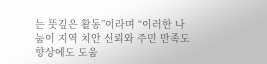는 뜻깊은 활동”이라며 “이러한 나눔이 지역 치안 신뢰와 주민 만족도 향상에도 도움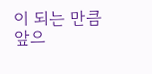이 되는 만큼 앞으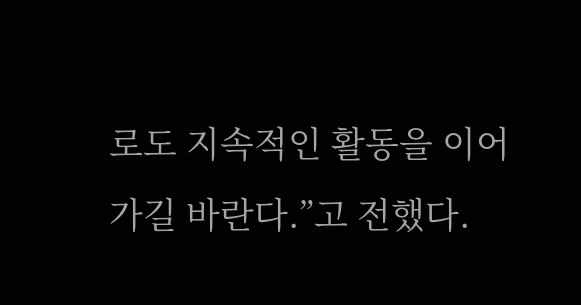로도 지속적인 활동을 이어 가길 바란다.”고 전했다.